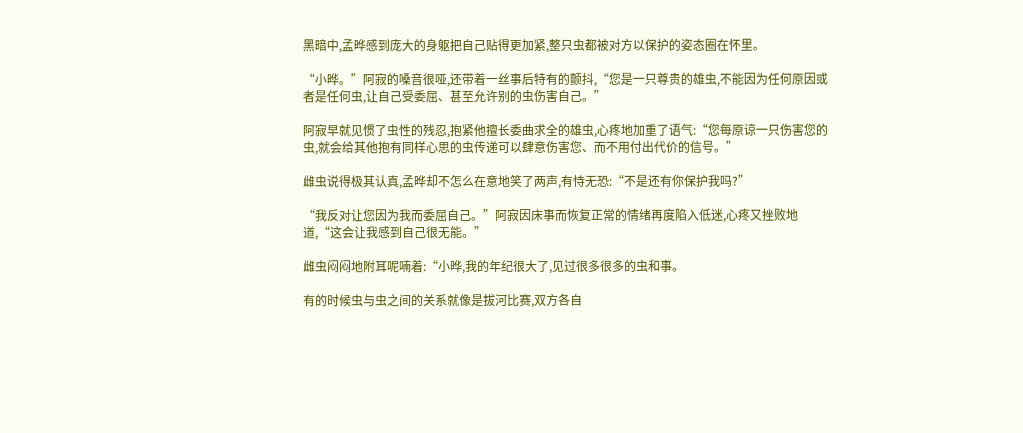黑暗中,孟晔感到庞大的身躯把自己贴得更加紧,整只虫都被对方以保护的姿态圈在怀里。

“小晔。”阿寂的嗓音很哑,还带着一丝事后特有的颤抖,“您是一只尊贵的雄虫,不能因为任何原因或者是任何虫,让自己受委屈、甚至允许别的虫伤害自己。”

阿寂早就见惯了虫性的残忍,抱紧他擅长委曲求全的雄虫,心疼地加重了语气:“您每原谅一只伤害您的虫,就会给其他抱有同样心思的虫传递可以肆意伤害您、而不用付出代价的信号。”

雌虫说得极其认真,孟晔却不怎么在意地笑了两声,有恃无恐:“不是还有你保护我吗?”

“我反对让您因为我而委屈自己。”阿寂因床事而恢复正常的情绪再度陷入低迷,心疼又挫败地道,“这会让我感到自己很无能。”

雌虫闷闷地附耳呢喃着:“小晔,我的年纪很大了,见过很多很多的虫和事。

有的时候虫与虫之间的关系就像是拔河比赛,双方各自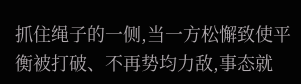抓住绳子的一侧,当一方松懈致使平衡被打破、不再势均力敌,事态就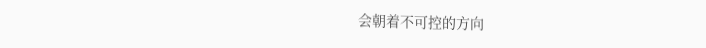会朝着不可控的方向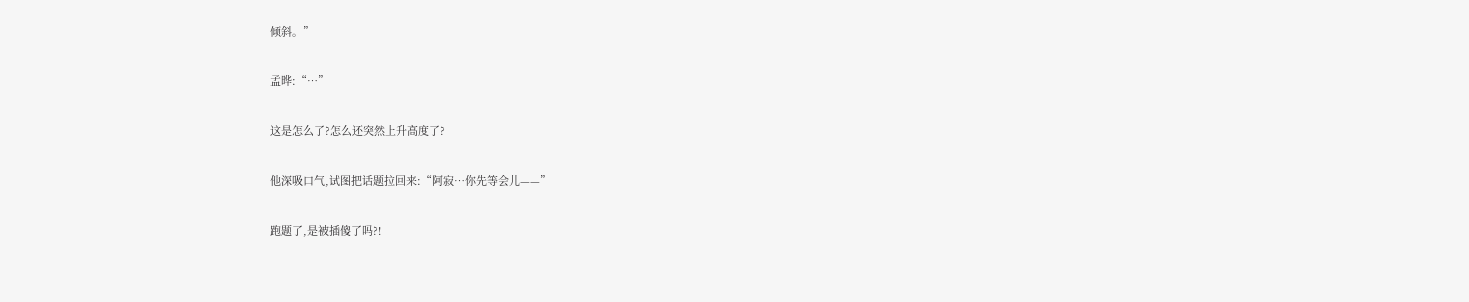倾斜。”

孟晔:“…”

这是怎么了?怎么还突然上升高度了?

他深吸口气,试图把话题拉回来:“阿寂…你先等会儿——”

跑题了,是被插傻了吗?!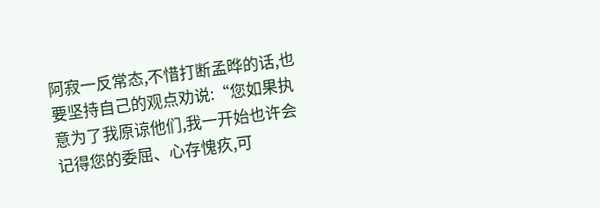阿寂一反常态,不惜打断孟晔的话,也要坚持自己的观点劝说:“您如果执意为了我原谅他们,我一开始也许会记得您的委屈、心存愧疚,可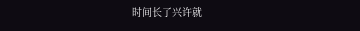时间长了兴许就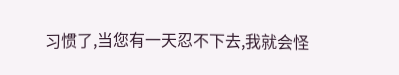习惯了,当您有一天忍不下去,我就会怪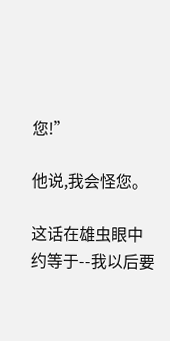您!”

他说,我会怪您。

这话在雄虫眼中约等于--我以后要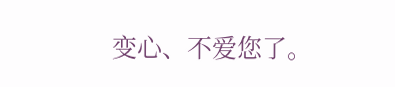变心、不爱您了。